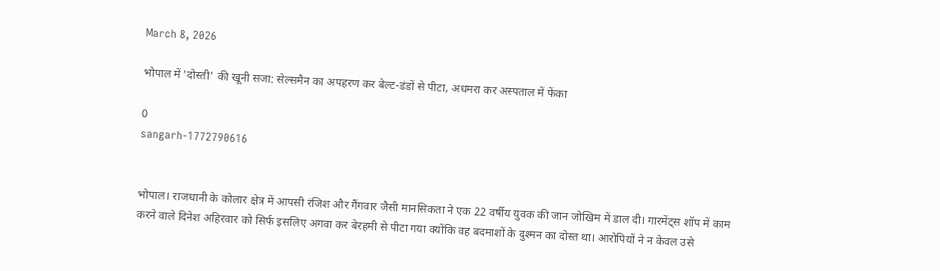March 8, 2026

भोपाल में 'दोस्ती' की खूनी सजा: सेल्समैन का अपहरण कर बेल्ट-डंडों से पीटा, अधमरा कर अस्पताल में फेंका

0
sangarh-1772790616


भोपाल। राजधानी के कोलार क्षेत्र में आपसी रंजिश और गैंगवार जैसी मानसिकता ने एक 22 वर्षीय युवक की जान जोखिम में डाल दी। गारमेंट्स शॉप में काम करने वाले दिनेश अहिरवार को सिर्फ इसलिए अगवा कर बेरहमी से पीटा गया क्योंकि वह बदमाशों के दुश्मन का दोस्त था। आरोपियों ने न केवल उसे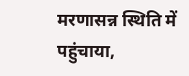मरणासन्न स्थिति में पहुंचाया,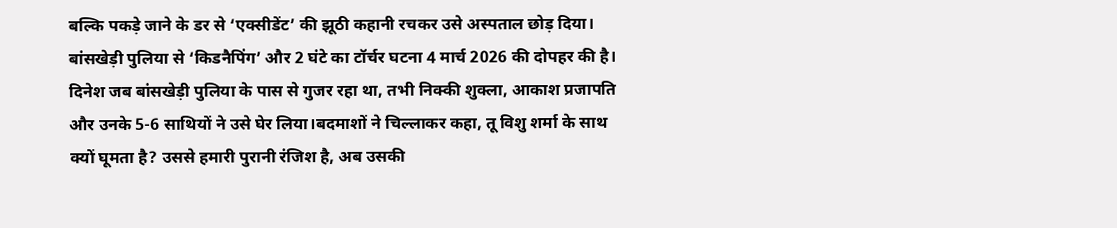बल्कि पकड़े जाने के डर से ‘एक्सीडेंट’ की झूठी कहानी रचकर उसे अस्पताल छोड़ दिया।
बांसखेड़ी पुलिया से ‘किडनैपिंग’ और 2 घंटे का टॉर्चर घटना 4 मार्च 2026 की दोपहर की है। दिनेश जब बांसखेड़ी पुलिया के पास से गुजर रहा था, तभी निक्की शुक्ला, आकाश प्रजापति और उनके 5-6 साथियों ने उसे घेर लिया।बदमाशों ने चिल्लाकर कहा, तू विशु शर्मा के साथ क्यों घूमता है? उससे हमारी पुरानी रंजिश है, अब उसकी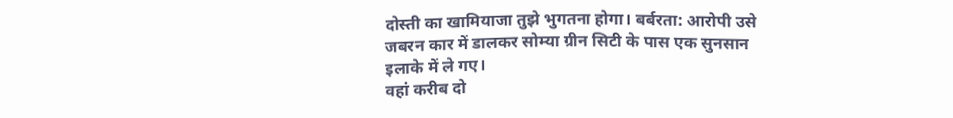दोस्ती का खामियाजा तुझे भुगतना होगा। बर्बरता: आरोपी उसे जबरन कार में डालकर सोम्या ग्रीन सिटी के पास एक सुनसान इलाके में ले गए।
वहां करीब दो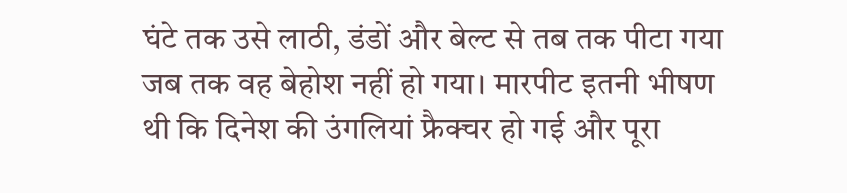घंटे तक उसे लाठी, डंडों और बेल्ट से तब तक पीटा गया जब तक वह बेहोश नहीं हो गया। मारपीट इतनी भीषण थी कि दिनेश की उंगलियां फ्रैक्चर हो गई और पूरा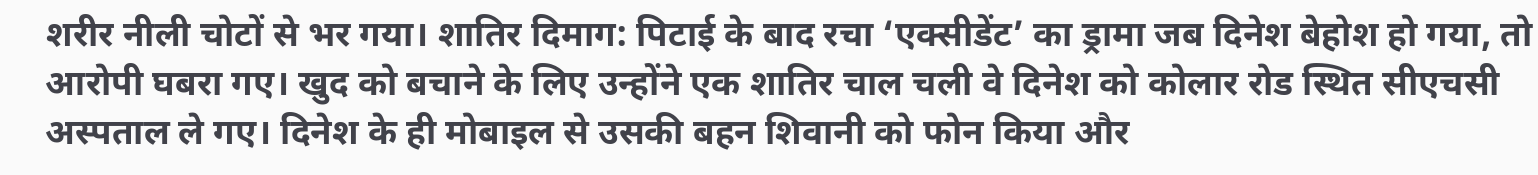शरीर नीली चोटों से भर गया। शातिर दिमाग: पिटाई के बाद रचा ‘एक्सीडेंट’ का ड्रामा जब दिनेश बेहोश हो गया, तो आरोपी घबरा गए। खुद को बचाने के लिए उन्होंने एक शातिर चाल चली वे दिनेश को कोलार रोड स्थित सीएचसी अस्पताल ले गए। दिनेश के ही मोबाइल से उसकी बहन शिवानी को फोन किया और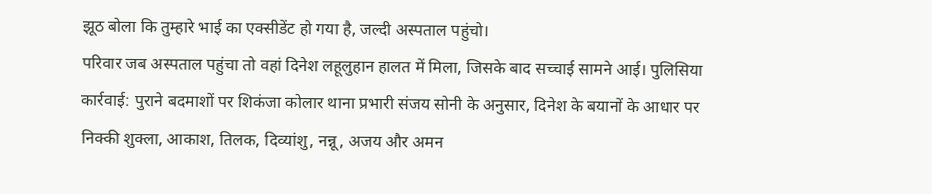झूठ बोला कि तुम्हारे भाई का एक्सीडेंट हो गया है, जल्दी अस्पताल पहुंचो।
परिवार जब अस्पताल पहुंचा तो वहां दिनेश लहूलुहान हालत में मिला, जिसके बाद सच्चाई सामने आई। पुलिसिया कार्रवाई: पुराने बदमाशों पर शिकंजा कोलार थाना प्रभारी संजय सोनी के अनुसार, दिनेश के बयानों के आधार पर निक्की शुक्ला, आकाश, तिलक, दिव्यांशु, नन्नू, अजय और अमन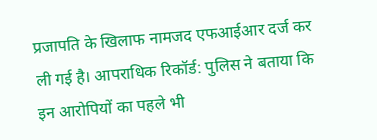प्रजापति के खिलाफ नामजद एफआईआर दर्ज कर ली गई है। आपराधिक रिकॉर्ड: पुलिस ने बताया कि इन आरोपियों का पहले भी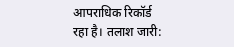आपराधिक रिकॉर्ड रहा है। तलाश जारी: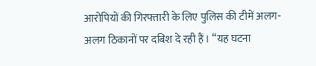आरोपियों की गिरफ्तारी के लिए पुलिस की टीमें अलग-अलग ठिकानों पर दबिश दे रही हैं। “यह घटना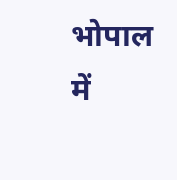भोपाल में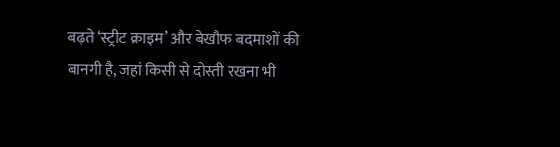बढ़ते ‘स्ट्रीट क्राइम’ और बेखौफ बदमाशों की बानगी है, जहां किसी से दोस्ती रखना भी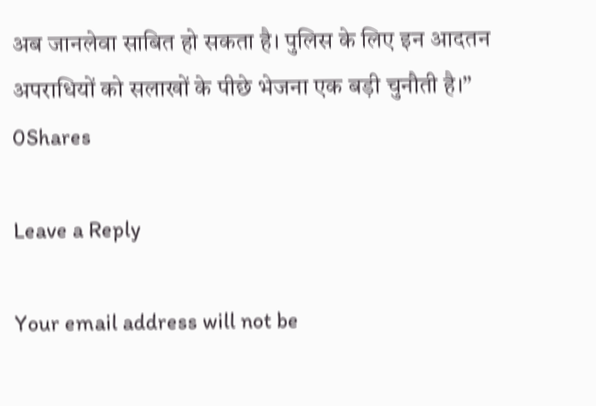अब जानलेवा साबित हो सकता है। पुलिस के लिए इन आदतन अपराधियों को सलाखों के पीछे भेजना एक बड़ी चुनौती है।”
0Shares

Leave a Reply

Your email address will not be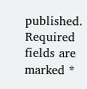published. Required fields are marked *